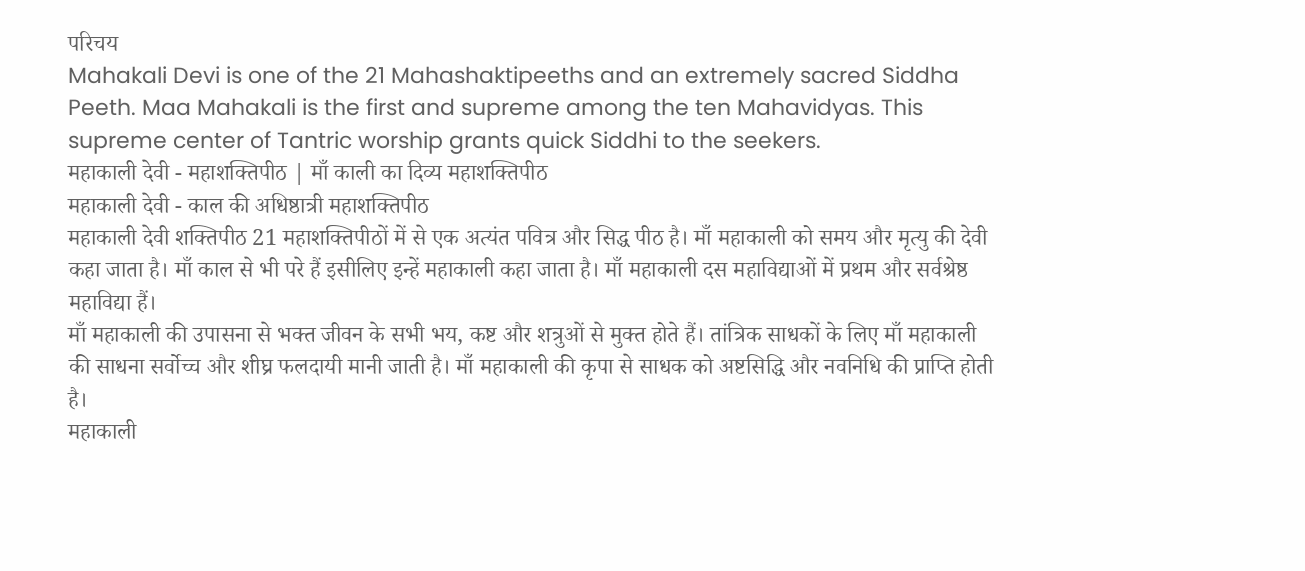परिचय
Mahakali Devi is one of the 21 Mahashaktipeeths and an extremely sacred Siddha Peeth. Maa Mahakali is the first and supreme among the ten Mahavidyas. This supreme center of Tantric worship grants quick Siddhi to the seekers.
महाकाली देवी - महाशक्तिपीठ | माँ काली का दिव्य महाशक्तिपीठ
महाकाली देवी - काल की अधिष्ठात्री महाशक्तिपीठ
महाकाली देवी शक्तिपीठ 21 महाशक्तिपीठों में से एक अत्यंत पवित्र और सिद्ध पीठ है। माँ महाकाली को समय और मृत्यु की देवी कहा जाता है। माँ काल से भी परे हैं इसीलिए इन्हें महाकाली कहा जाता है। माँ महाकाली दस महाविद्याओं में प्रथम और सर्वश्रेष्ठ महाविद्या हैं।
माँ महाकाली की उपासना से भक्त जीवन के सभी भय, कष्ट और शत्रुओं से मुक्त होते हैं। तांत्रिक साधकों के लिए माँ महाकाली की साधना सर्वोच्च और शीघ्र फलदायी मानी जाती है। माँ महाकाली की कृपा से साधक को अष्टसिद्धि और नवनिधि की प्राप्ति होती है।
महाकाली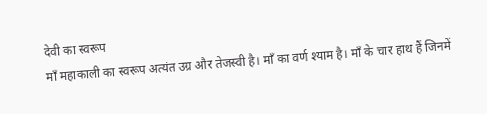देवी का स्वरूप
माँ महाकाली का स्वरूप अत्यंत उग्र और तेजस्वी है। माँ का वर्ण श्याम है। माँ के चार हाथ हैं जिनमें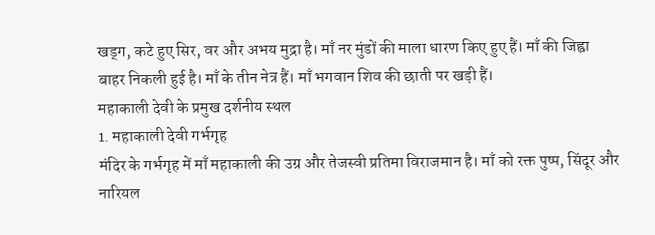खड्ग, कटे हुए सिर, वर और अभय मुद्रा है। माँ नर मुंडों की माला धारण किए हुए हैं। माँ की जिह्वा बाहर निकली हुई है। माँ के तीन नेत्र हैं। माँ भगवान शिव की छाती पर खड़ी हैं।
महाकाली देवी के प्रमुख दर्शनीय स्थल
1. महाकाली देवी गर्भगृह
मंदिर के गर्भगृह में माँ महाकाली की उग्र और तेजस्वी प्रतिमा विराजमान है। माँ को रक्त पुष्प, सिंदूर और नारियल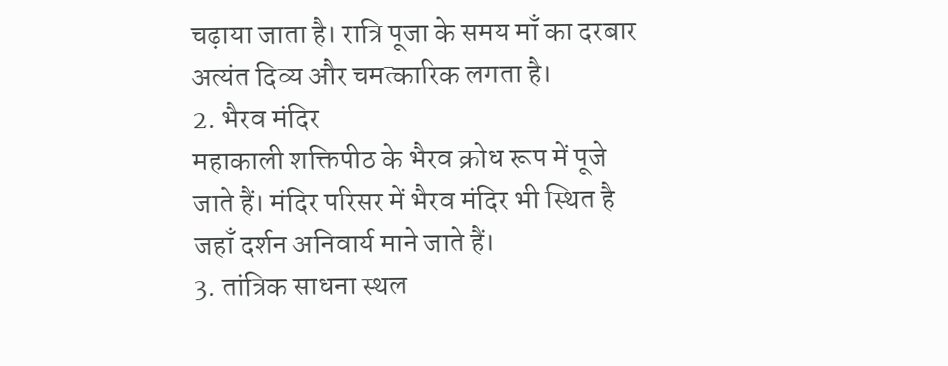चढ़ाया जाता है। रात्रि पूजा के समय माँ का दरबार अत्यंत दिव्य और चमत्कारिक लगता है।
2. भैरव मंदिर
महाकाली शक्तिपीठ के भैरव क्रोध रूप में पूजे जाते हैं। मंदिर परिसर में भैरव मंदिर भी स्थित है जहाँ दर्शन अनिवार्य माने जाते हैं।
3. तांत्रिक साधना स्थल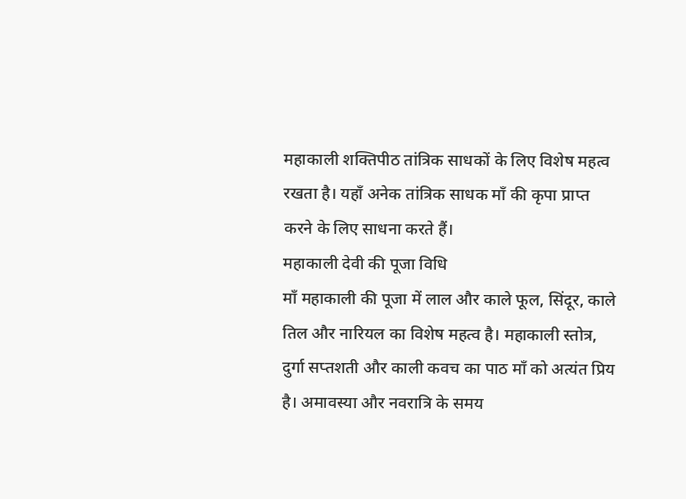महाकाली शक्तिपीठ तांत्रिक साधकों के लिए विशेष महत्व रखता है। यहाँ अनेक तांत्रिक साधक माँ की कृपा प्राप्त करने के लिए साधना करते हैं।
महाकाली देवी की पूजा विधि
माँ महाकाली की पूजा में लाल और काले फूल, सिंदूर, काले तिल और नारियल का विशेष महत्व है। महाकाली स्तोत्र, दुर्गा सप्तशती और काली कवच का पाठ माँ को अत्यंत प्रिय है। अमावस्या और नवरात्रि के समय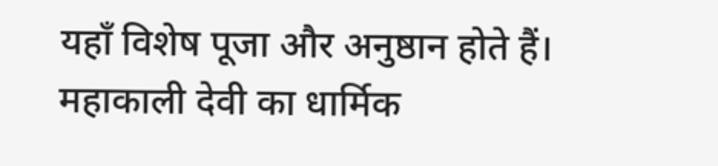यहाँ विशेष पूजा और अनुष्ठान होते हैं।
महाकाली देवी का धार्मिक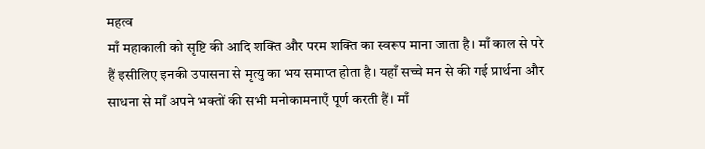महत्व
माँ महाकाली को सृष्टि की आदि शक्ति और परम शक्ति का स्वरूप माना जाता है। माँ काल से परे हैं इसीलिए इनकी उपासना से मृत्यु का भय समाप्त होता है। यहाँ सच्चे मन से की गई प्रार्थना और साधना से माँ अपने भक्तों की सभी मनोकामनाएँ पूर्ण करती हैं। माँ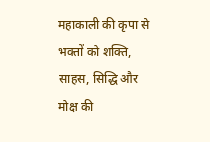महाकाली की कृपा से भक्तों को शक्ति, साहस, सिद्धि और मोक्ष की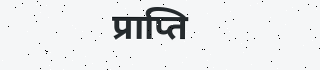प्राप्ति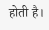होती है।